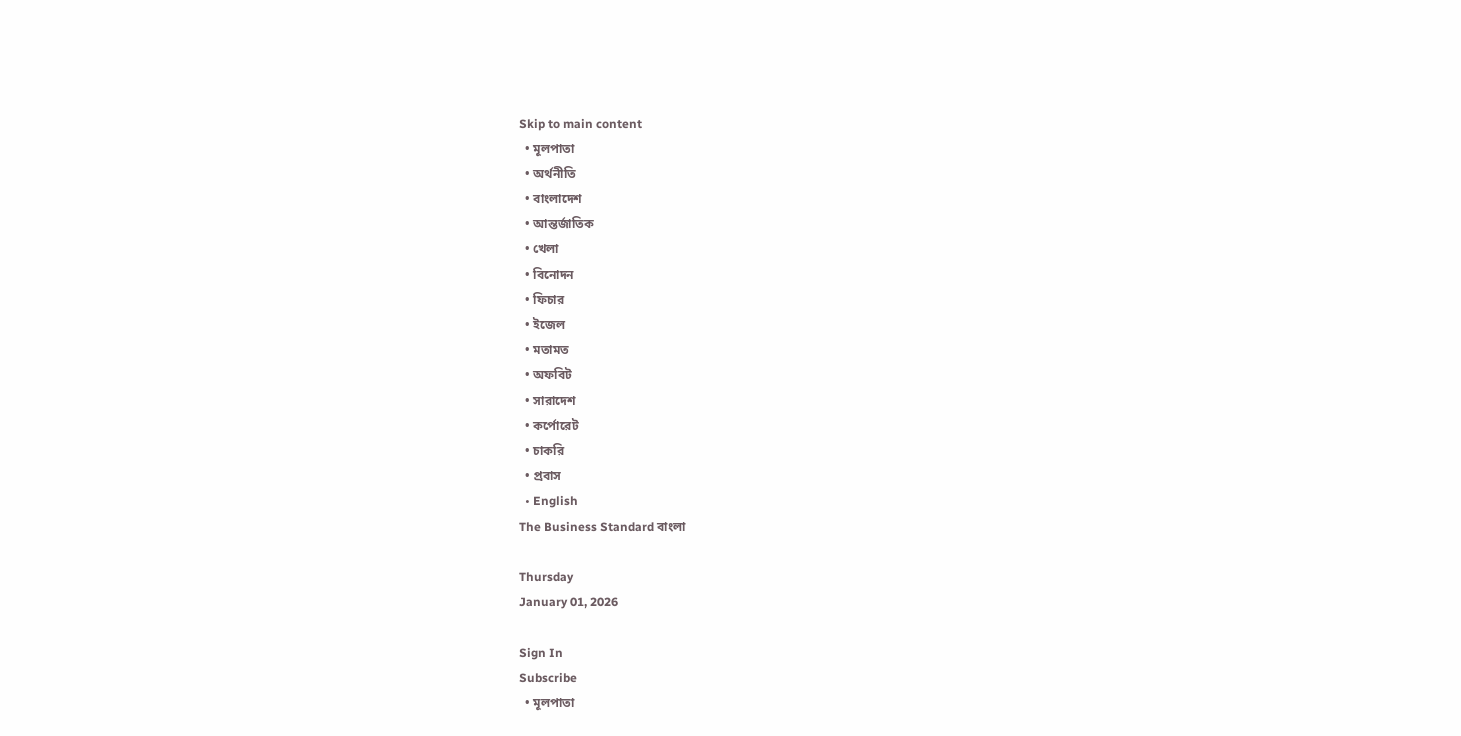Skip to main content
  • মূলপাতা
  • অর্থনীতি
  • বাংলাদেশ
  • আন্তর্জাতিক
  • খেলা
  • বিনোদন
  • ফিচার
  • ইজেল
  • মতামত
  • অফবিট
  • সারাদেশ
  • কর্পোরেট
  • চাকরি
  • প্রবাস
  • English
The Business Standard বাংলা

Thursday
January 01, 2026

Sign In
Subscribe
  • মূলপাতা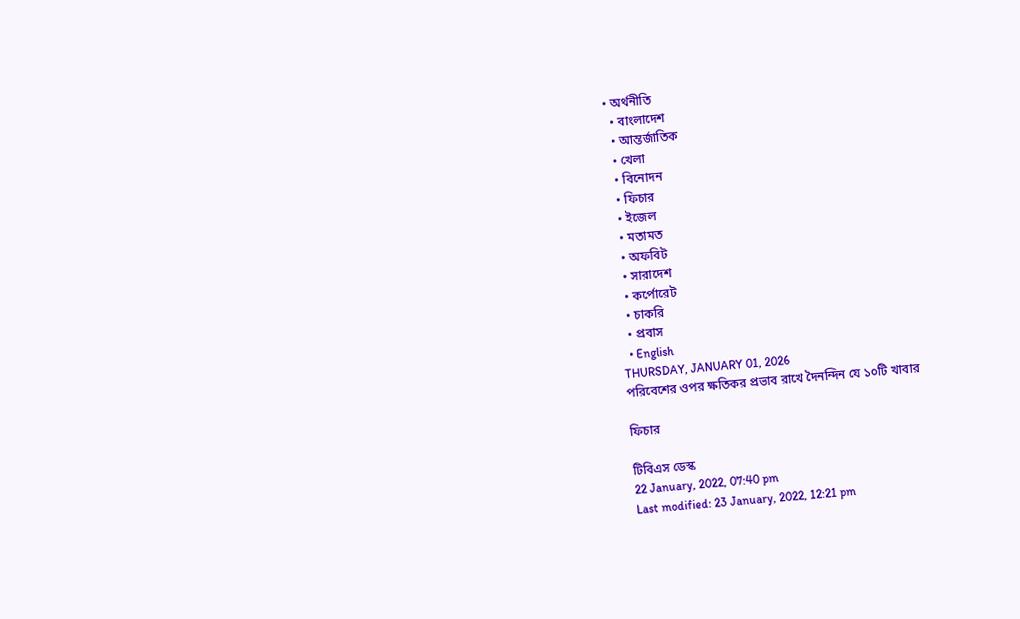• অর্থনীতি
  • বাংলাদেশ
  • আন্তর্জাতিক
  • খেলা
  • বিনোদন
  • ফিচার
  • ইজেল
  • মতামত
  • অফবিট
  • সারাদেশ
  • কর্পোরেট
  • চাকরি
  • প্রবাস
  • English
THURSDAY, JANUARY 01, 2026
পরিবেশের ওপর ক্ষতিকর প্রভাব রাখে দৈনন্দিন যে ১০টি খাবার

ফিচার

টিবিএস ডেস্ক
22 January, 2022, 07:40 pm
Last modified: 23 January, 2022, 12:21 pm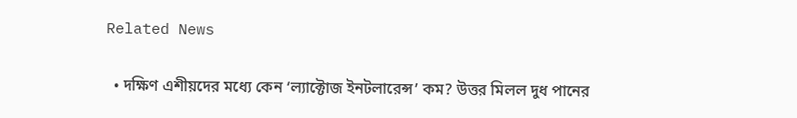Related News

  • দক্ষিণ এশীয়দের মধ্যে কেন ‘ল্যাক্টোজ ইনটলারেন্স’ কম? উত্তর মিলল দুধ পানের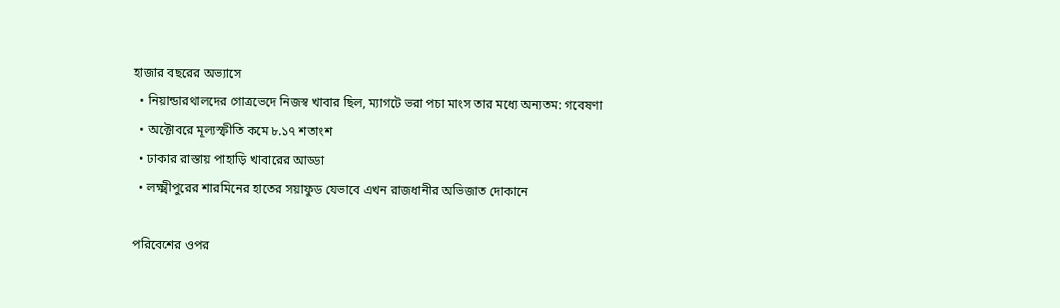হাজার বছরের অভ্যাসে
  • নিয়ান্ডারথালদের গোত্রভেদে নিজস্ব খাবার ছিল, ম্যাগটে ভরা পচা মাংস তার মধ্যে অন্যতম: গবেষণা
  • অক্টোবরে মূল্যস্ফীতি কমে ৮.১৭ শতাংশ
  • ঢাকার রাস্তায় পাহাড়ি খাবারের আড্ডা
  • লক্ষ্মীপুরের শারমিনের হাতের সয়াফুড যেভাবে এখন রাজধানীর অভিজাত দোকানে

পরিবেশের ওপর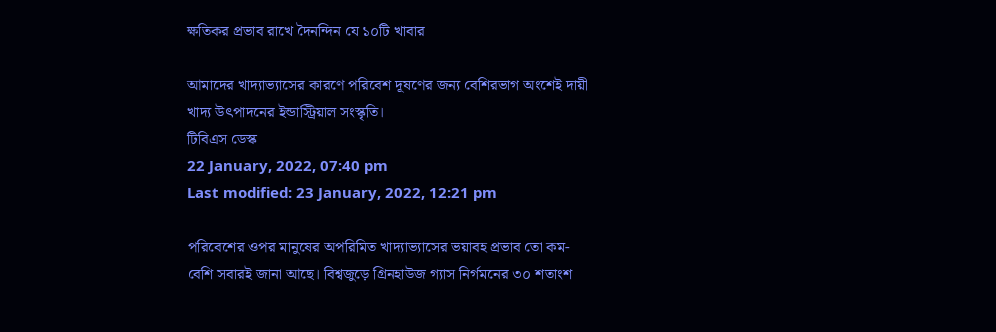ক্ষতিকর প্রভাব রাখে দৈনন্দিন যে ১০টি খাবার

আমাদের খাদ্যাভ্যাসের কারণে পরিবেশ দূষণের জন্য বেশিরভাগ অংশেই দায়ী খাদ্য উৎপাদনের ইন্ডাস্ট্রিয়াল সংস্কৃতি।
টিবিএস ডেস্ক
22 January, 2022, 07:40 pm
Last modified: 23 January, 2022, 12:21 pm

পরিবেশের ওপর মানুষের অপরিমিত খাদ্যাভ্যাসের ভয়াবহ প্রভাব তো কম-বেশি সবারই জানা আছে। বিশ্বজুড়ে গ্রিনহাউজ গ্যাস নির্গমনের ৩০ শতাংশ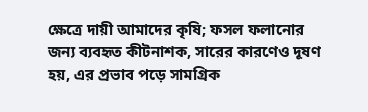ক্ষেত্রে দায়ী আমাদের কৃষি; ফসল ফলানোর জন্য ব্যবহৃত কীটনাশক, সারের কারণেও দূষণ হয়, এর প্রভাব পড়ে সামগ্রিক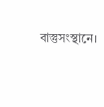বাস্তুসংস্থানে।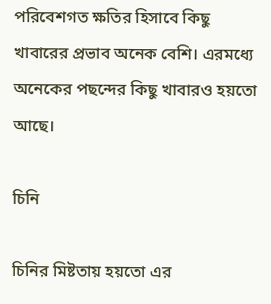পরিবেশগত ক্ষতির হিসাবে কিছু খাবারের প্রভাব অনেক বেশি। এরমধ্যে অনেকের পছন্দের কিছু খাবারও হয়তো আছে।

চিনি

চিনির মিষ্টতায় হয়তো এর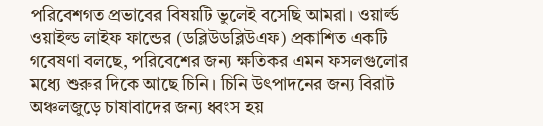পরিবেশগত প্রভাবের বিষয়টি ভুলেই বসেছি আমরা। ওয়ার্ল্ড ওয়াইল্ড লাইফ ফান্ডের (ডব্লিউডব্লিউএফ) প্রকাশিত একটি গবেষণা বলছে, পরিবেশের জন্য ক্ষতিকর এমন ফসলগুলোর মধ্যে শুরুর দিকে আছে চিনি। চিনি উৎপাদনের জন্য বিরাট অঞ্চলজুড়ে চাষাবাদের জন্য ধ্বংস হয়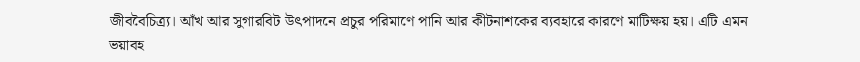জীববৈচিত্র্য। আঁখ আর সুগারবিট উৎপাদনে প্রচুর পরিমাণে পানি আর কীটনাশকের ব্যবহারে কারণে মাটিক্ষয় হয়। এটি এমন ভয়াবহ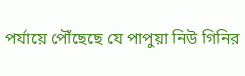পর্যায়ে পৌঁছেছে যে পাপুয়া নিউ গিনির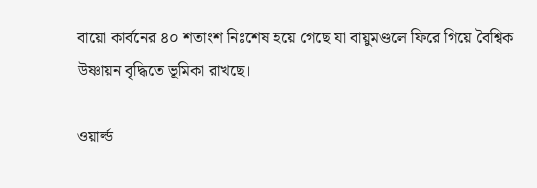বায়ো কার্বনের ৪০ শতাংশ নিঃশেষ হয়ে গেছে যা বায়ুমণ্ডলে ফিরে গিয়ে বৈশ্বিক উষ্ণায়ন বৃদ্ধিতে ভূমিকা রাখছে।

ওয়ার্ল্ড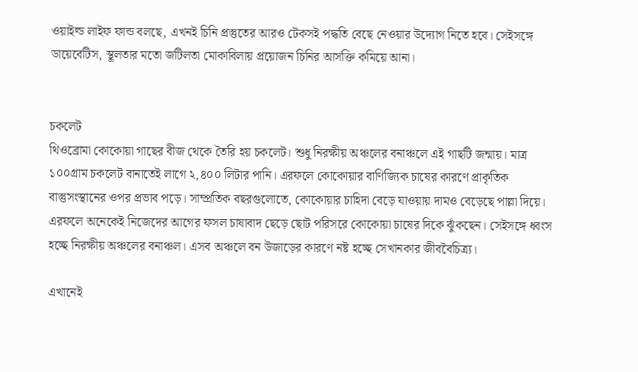ওয়াইল্ড লাইফ ফান্ড বলছে, এখনই চিনি প্রস্তুতের আরও টেকসই পদ্ধতি বেছে নেওয়ার উদ্যোগ নিতে হবে। সেইসঙ্গে ডায়েবেটিস, স্থূলতার মতো জটিলতা মোকাবিলায় প্রয়োজন চিনির আসক্তি কমিয়ে আনা।


চকলেট
থিওব্রোমা কোকোয়া গাছের বীজ থেকে তৈরি হয় চকলেট। শুধু নিরক্ষীয় অঞ্চলের বনাঞ্চলে এই গাছটি জন্মায়। মাত্র ১০০গ্রাম চকলেট বানাতেই লাগে ২,৪০০ লিটার পানি। এরফলে কোকোয়ার বাণিজ্যিক চাষের কারণে প্রাকৃতিক বাস্তুসংস্থানের ওপর প্রভাব পড়ে। সাম্প্রতিক বছরগুলোতে, কোকোয়ার চাহিদা বেড়ে যাওয়ায় দামও বেড়েছে পাল্লা দিয়ে। এরফলে অনেকেই নিজেদের আগের ফসল চাষাবাদ ছেড়ে ছোট পরিসরে কোকোয়া চাষের দিকে ঝুঁকছেন। সেইসঙ্গে ধ্বংস হচ্ছে নিরক্ষীয় অঞ্চলের বনাঞ্চল। এসব অঞ্চলে বন উজাড়ের কারণে নষ্ট হচ্ছে সেখানকার জীববৈচিত্র্য।

এখানেই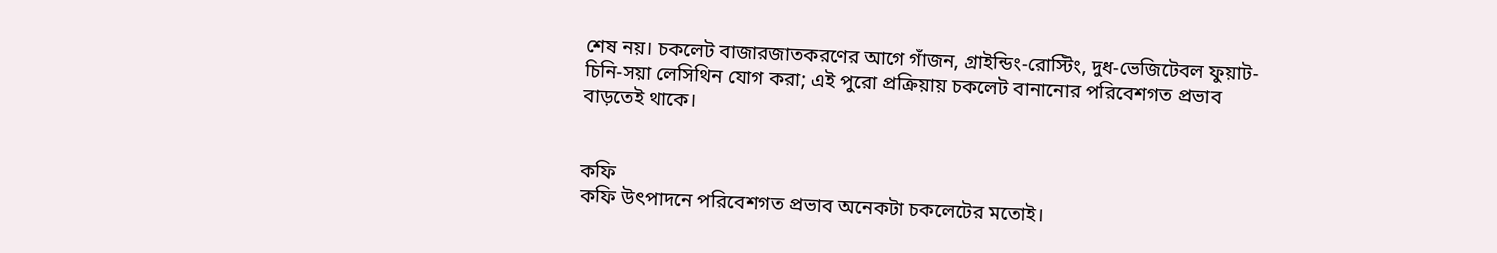শেষ নয়। চকলেট বাজারজাতকরণের আগে গাঁজন, গ্রাইন্ডিং-রোস্টিং, দুধ-ভেজিটেবল ফুয়াট-চিনি-সয়া লেসিথিন যোগ করা; এই পুরো প্রক্রিয়ায় চকলেট বানানোর পরিবেশগত প্রভাব বাড়তেই থাকে।


কফি
কফি উৎপাদনে পরিবেশগত প্রভাব অনেকটা চকলেটের মতোই।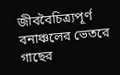জীববৈচিত্র্যপূর্ণ বনাঞ্চলের ভেতরে গাছের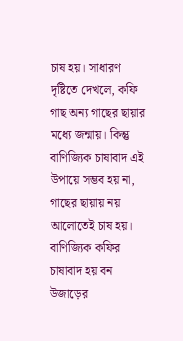চাষ হয়। সাধারণ দৃষ্টিতে দেখলে, কফি গাছ অন্য গাছের ছায়ার মধ্যে জন্মায়। কিন্তু বাণিজ্যিক চাষাবাদ এই উপায়ে সম্ভব হয় না, গাছের ছায়ায় নয় আলোতেই চাষ হয়। বাণিজ্যিক কফির চাষাবাদ হয় বন উজাড়ের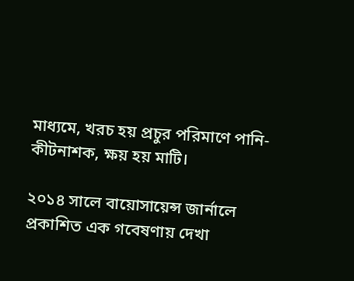মাধ্যমে, খরচ হয় প্রচুর পরিমাণে পানি-কীটনাশক, ক্ষয় হয় মাটি।

২০১৪ সালে বায়োসায়েন্স জার্নালে প্রকাশিত এক গবেষণায় দেখা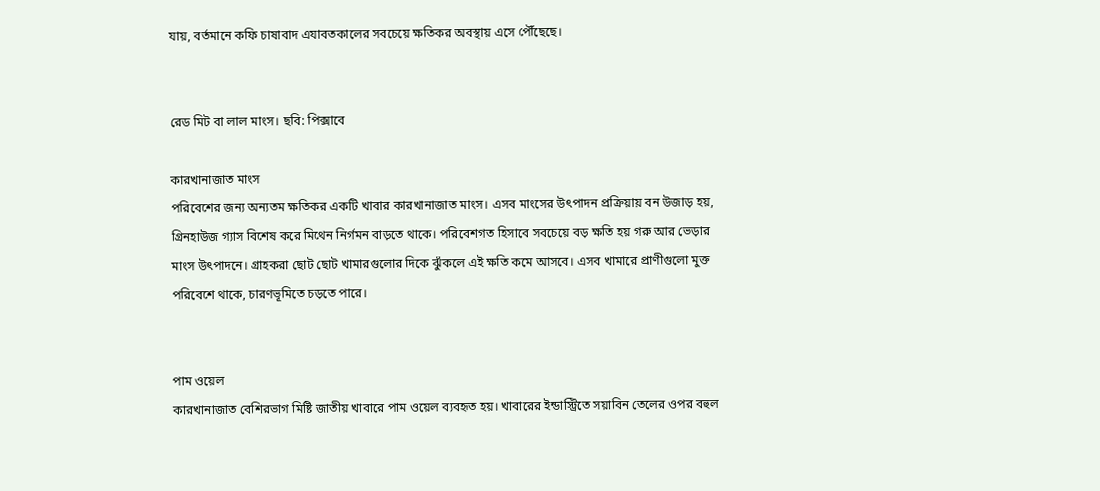যায়, বর্তমানে কফি চাষাবাদ এযাবতকালের সবচেয়ে ক্ষতিকর অবস্থায় এসে পৌঁছেছে।


রেড মিট বা লাল মাংস। ছবি: পিক্সাবে

কারখানাজাত মাংস
পরিবেশের জন্য অন্যতম ক্ষতিকর একটি খাবার কারখানাজাত মাংস। এসব মাংসের উৎপাদন প্রক্রিয়ায় বন উজাড় হয়, গ্রিনহাউজ গ্যাস বিশেষ করে মিথেন নির্গমন বাড়তে থাকে। পরিবেশগত হিসাবে সবচেয়ে বড় ক্ষতি হয় গরু আর ভেড়ার মাংস উৎপাদনে। গ্রাহকরা ছোট ছোট খামারগুলোর দিকে ঝুঁকলে এই ক্ষতি কমে আসবে। এসব খামারে প্রাণীগুলো মুক্ত পরিবেশে থাকে, চারণভূমিতে চড়তে পারে।


পাম ওয়েল
কারখানাজাত বেশিরভাগ মিষ্টি জাতীয় খাবারে পাম ওয়েল ব্যবহৃত হয়। খাবারের ইন্ডাস্ট্রিতে সয়াবিন তেলের ওপর বহুল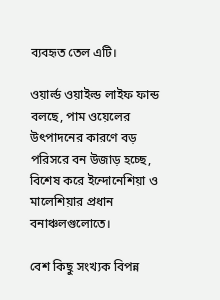ব্যবহৃত তেল এটি।

ওয়ার্ল্ড ওয়াইল্ড লাইফ ফান্ড বলছে, পাম ওয়েলের উৎপাদনের কারণে বড় পরিসরে বন উজাড় হচ্ছে, বিশেষ করে ইন্দোনেশিয়া ও মালেশিয়ার প্রধান বনাঞ্চলগুলোতে।

বেশ কিছু সংখ্যক বিপন্ন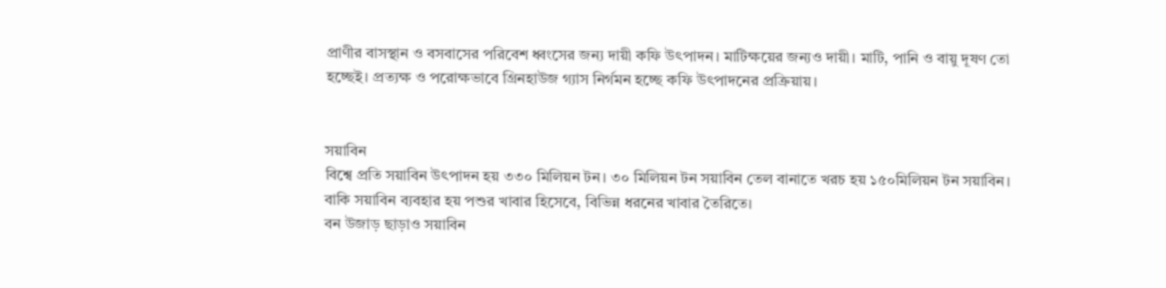প্রাণীর বাসস্থান ও বসবাসের পরিবেশ ধ্বংসের জন্য দায়ী কফি উৎপাদন। মাটিক্ষয়ের জন্যও দায়ী। মাটি, পানি ও বায়ু দূষণ তো হচ্ছেই। প্রত্যক্ষ ও পরোক্ষভাবে গ্রিনহাউজ গ্যাস নির্গমন হচ্ছে কফি উৎপাদনের প্রক্রিয়ায়।


সয়াবিন
বিশ্বে প্রতি সয়াবিন উৎপাদন হয় ৩৩০ মিলিয়ন টন। ৩০ মিলিয়ন টন সয়াবিন তেল বানাতে খরচ হয় ১৫০মিলিয়ন টন সয়াবিন। বাকি সয়াবিন ব্যবহার হয় পশুর খাবার হিসেবে, বিভিন্ন ধরনের খাবার তৈরিতে।
বন উজাড় ছাড়াও সয়াবিন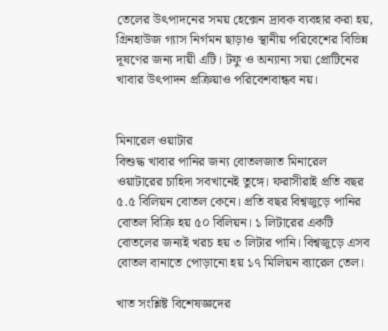তেলের উৎপাদনের সময় হেক্সেন দ্রাবক ব্যবহার করা হয়, গ্রিনহাউজ গ্যাস নির্গমন ছাড়াও স্থানীয় পরিবেশের বিভিন্ন দূষণের জন্য দায়ী এটি। টফু ও অন্যান্য সয়া প্রোটিনের খাবার উৎপাদন প্রক্রিয়াও পরিবেশবান্ধব নয়।


মিনারেল ওয়াটার
বিশুদ্ধ খাবার পানির জন্য বোতলজাত মিনারেল ওয়াটারের চাহিদা সবখানেই তুঙ্গে। ফরাসীরাই প্রতি বছর ৫.৫ বিলিয়ন বোতল কেনে। প্রতি বছর বিশ্বজুড়ে পানির বোতল বিক্রি হয় ৫০ বিলিয়ন। ১ লিটারের একটি বোতলের জন্যই খরচ হয় ৩ লিটার পানি। বিশ্বজুড়ে এসব বোতল বানাতে পোড়ানো হয় ১৭ মিলিয়ন ব্যারেল তেল।

খাত সংশ্লিষ্ট বিশেষজ্ঞদের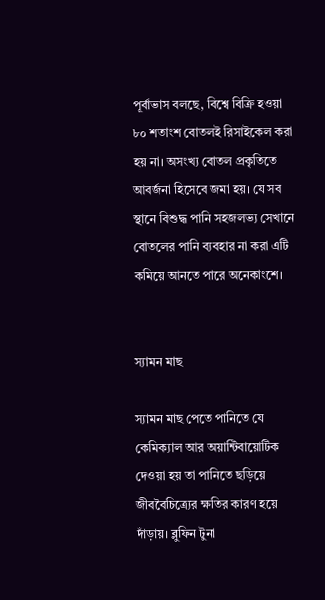পূর্বাভাস বলছে, বিশ্বে বিক্রি হওয়া ৮০ শতাংশ বোতলই রিসাইকেল করা হয় না। অসংখ্য বোতল প্রকৃতিতে আবর্জনা হিসেবে জমা হয়। যে সব স্থানে বিশুদ্ধ পানি সহজলভ্য সেখানে বোতলের পানি ব্যবহার না করা এটি কমিয়ে আনতে পারে অনেকাংশে।


স্যামন মাছ

স্যামন মাছ পেতে পানিতে যে কেমিক্যাল আর অয়ান্টিবায়োটিক দেওয়া হয় তা পানিতে ছড়িয়ে জীববৈচিত্র্যের ক্ষতির কারণ হয়ে দাঁড়ায়। ব্লুফিন টুনা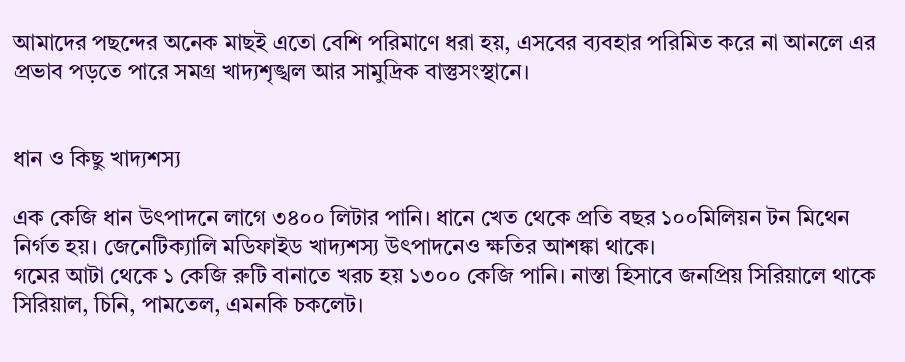আমাদের পছন্দের অনেক মাছই এতো বেশি পরিমাণে ধরা হয়, এসবের ব্যবহার পরিমিত করে না আনলে এর প্রভাব পড়তে পারে সমগ্র খাদ্যশৃঙ্খল আর সামুদ্রিক বাস্তুসংস্থানে।


ধান ও কিছু খাদ্যশস্য

এক কেজি ধান উৎপাদনে লাগে ৩৪০০ লিটার পানি। ধানে খেত থেকে প্রতি বছর ১০০মিলিয়ন টন মিথেন নির্গত হয়। জেনেটিক্যালি মডিফাইড খাদ্যশস্য উৎপাদনেও ক্ষতির আশঙ্কা থাকে।
গমের আটা থেকে ১ কেজি রুটি বানাতে খরচ হয় ১৩০০ কেজি পানি। নাস্তা হিসাবে জনপ্রিয় সিরিয়ালে থাকে সিরিয়াল, চিনি, পামতেল, এমনকি চকলেট।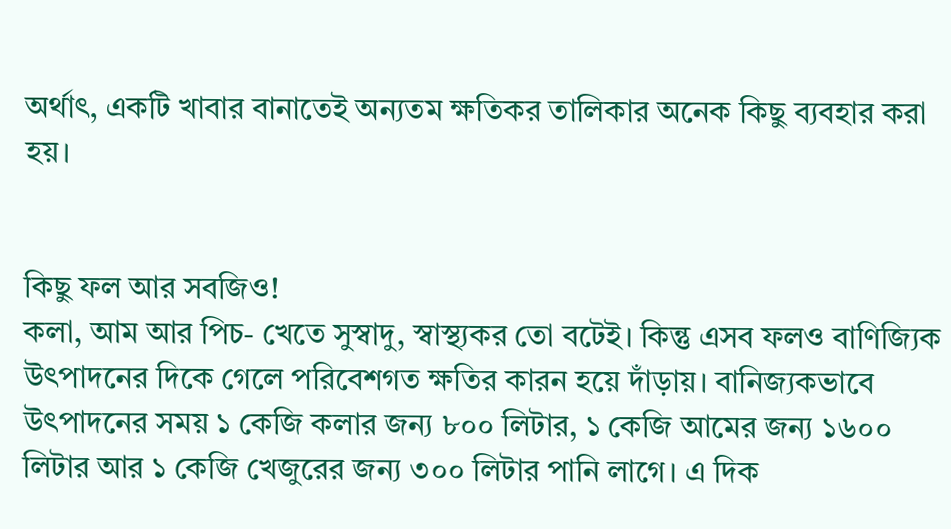অর্থাৎ, একটি খাবার বানাতেই অন্যতম ক্ষতিকর তালিকার অনেক কিছু ব্যবহার করা হয়।


কিছু ফল আর সবজিও!
কলা, আম আর পিচ- খেতে সুস্বাদু, স্বাস্থ্যকর তো বটেই। কিন্তু এসব ফলও বাণিজ্যিক উৎপাদনের দিকে গেলে পরিবেশগত ক্ষতির কারন হয়ে দাঁড়ায়। বানিজ্যকভাবে উৎপাদনের সময় ১ কেজি কলার জন্য ৮০০ লিটার, ১ কেজি আমের জন্য ১৬০০ লিটার আর ১ কেজি খেজুরের জন্য ৩০০ লিটার পানি লাগে। এ দিক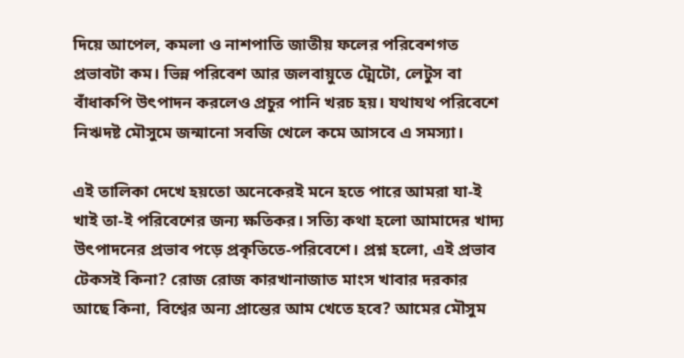দিয়ে আপেল, কমলা ও নাশপাতি জাতীয় ফলের পরিবেশগত প্রভাবটা কম। ভিন্ন পরিবেশ আর জলবায়ুতে ট্মেটো, লেটুস বা বাঁধাকপি উৎপাদন করলেও প্রচুর পানি খরচ হয়। যথাযথ পরিবেশে নিঋদষ্ট মৌসুমে জন্মানো সবজি খেলে কমে আসবে এ সমস্যা।

এই তালিকা দেখে হয়তো অনেকেরই মনে হতে পারে আমরা যা-ই খাই তা-ই পরিবেশের জন্য ক্ষতিকর। সত্যি কথা হলো আমাদের খাদ্য উৎপাদনের প্রভাব পড়ে প্রকৃতিতে-পরিবেশে। প্রশ্ন হলো, এই প্রভাব টেকসই কিনা? রোজ রোজ কারখানাজাত মাংস খাবার দরকার আছে কিনা, বিশ্বের অন্য প্রান্তের আম খেতে হবে? আমের মৌসুম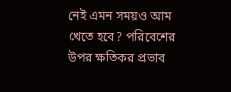নেই এমন সময়ও আম খেতে হবে? পরিবেশের উপর ক্ষতিকর প্রভাব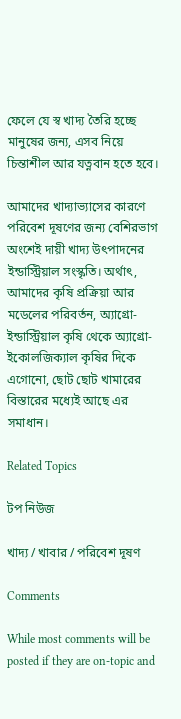ফেলে যে স্ব খাদ্য তৈরি হচ্ছে মানুষের জন্য, এসব নিয়ে চিন্তাশীল আর যত্নবান হতে হবে।

আমাদের খাদ্যাভ্যাসের কারণে পরিবেশ দূষণের জন্য বেশিরভাগ অংশেই দায়ী খাদ্য উৎপাদনের ইন্ডাস্ট্রিয়াল সংস্কৃতি। অর্থাৎ, আমাদের কৃষি প্রক্রিয়া আর মডেলের পরিবর্তন, অ্যাগ্রো-ইন্ডাস্ট্রিয়াল কৃষি থেকে অ্যাগ্রো-ইকোলজিক্যাল কৃষির দিকে এগোনো, ছোট ছোট খামারের বিস্তারের মধ্যেই আছে এর সমাধান।

Related Topics

টপ নিউজ

খাদ্য / খাবার / পরিবেশ দূষণ

Comments

While most comments will be posted if they are on-topic and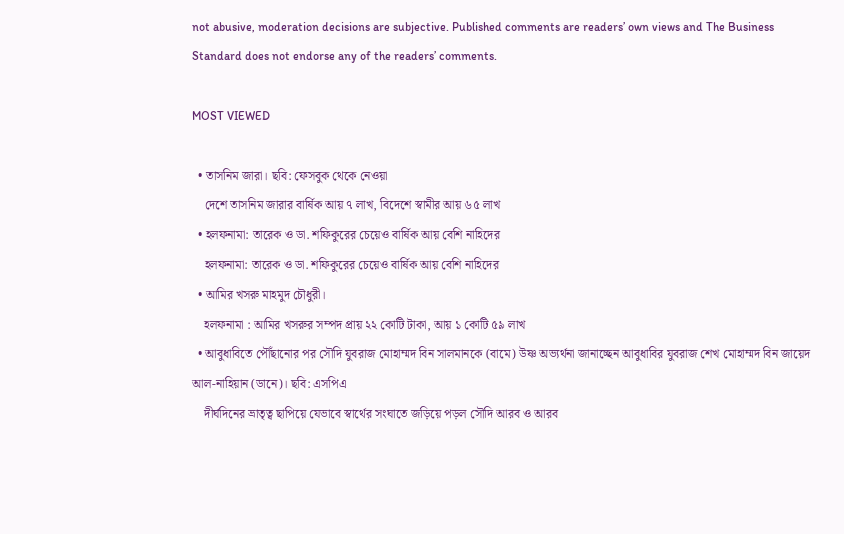not abusive, moderation decisions are subjective. Published comments are readers’ own views and The Business Standard does not endorse any of the readers’ comments.

MOST VIEWED

  • তাসনিম জারা। ছবি: ফেসবুক থেকে নেওয়া
    দেশে তাসনিম জারার বার্ষিক আয় ৭ লাখ, বিদেশে স্বামীর আয় ৬৫ লাখ
  • হলফনামা: তারেক ও ডা. শফিকুরের চেয়েও বার্ষিক আয় বেশি নাহিদের
    হলফনামা: তারেক ও ডা. শফিকুরের চেয়েও বার্ষিক আয় বেশি নাহিদের
  • আমির খসরু মাহমুদ চৌধুরী।
    হলফনামা : আমির খসরুর সম্পদ প্রায় ২২ কোটি টাকা, আয় ১ কোটি ৫৯ লাখ
  • আবুধাবিতে পৌঁছানোর পর সৌদি যুবরাজ মোহাম্মদ বিন সালমানকে (বামে) উষ্ণ অভ্যর্থনা জানাচ্ছেন আবুধাবির যুবরাজ শেখ মোহাম্মদ বিন জায়েদ আল-নাহিয়ান (ডানে)। ছবি: এসপিএ
    দীর্ঘদিনের ভ্রাতৃত্ব ছাপিয়ে যেভাবে স্বার্থের সংঘাতে জড়িয়ে পড়ল সৌদি আরব ও আরব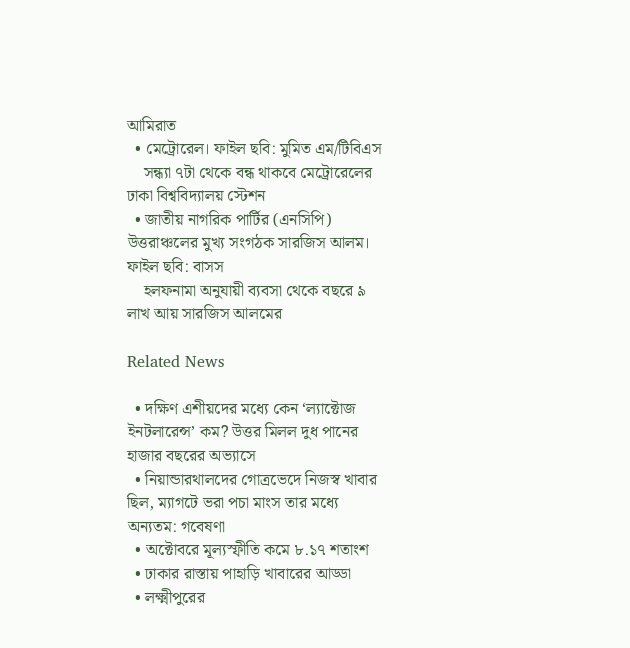আমিরাত
  • মেট্রোরেল। ফাইল ছবি: মুমিত এম/টিবিএস
    সন্ধ্যা ৭টা থেকে বন্ধ থাকবে মেট্রোরেলের ঢাকা বিশ্ববিদ্যালয় স্টেশন
  • জাতীয় নাগরিক পার্টির (এনসিপি) উত্তরাঞ্চলের মুখ্য সংগঠক সারজিস আলম। ফাইল ছবি: বাসস
    হলফনামা অনুযায়ী ব্যবসা থেকে বছরে ৯ লাখ আয় সারজিস আলমের

Related News

  • দক্ষিণ এশীয়দের মধ্যে কেন ‘ল্যাক্টোজ ইনটলারেন্স’ কম? উত্তর মিলল দুধ পানের হাজার বছরের অভ্যাসে
  • নিয়ান্ডারথালদের গোত্রভেদে নিজস্ব খাবার ছিল, ম্যাগটে ভরা পচা মাংস তার মধ্যে অন্যতম: গবেষণা
  • অক্টোবরে মূল্যস্ফীতি কমে ৮.১৭ শতাংশ
  • ঢাকার রাস্তায় পাহাড়ি খাবারের আড্ডা
  • লক্ষ্মীপুরের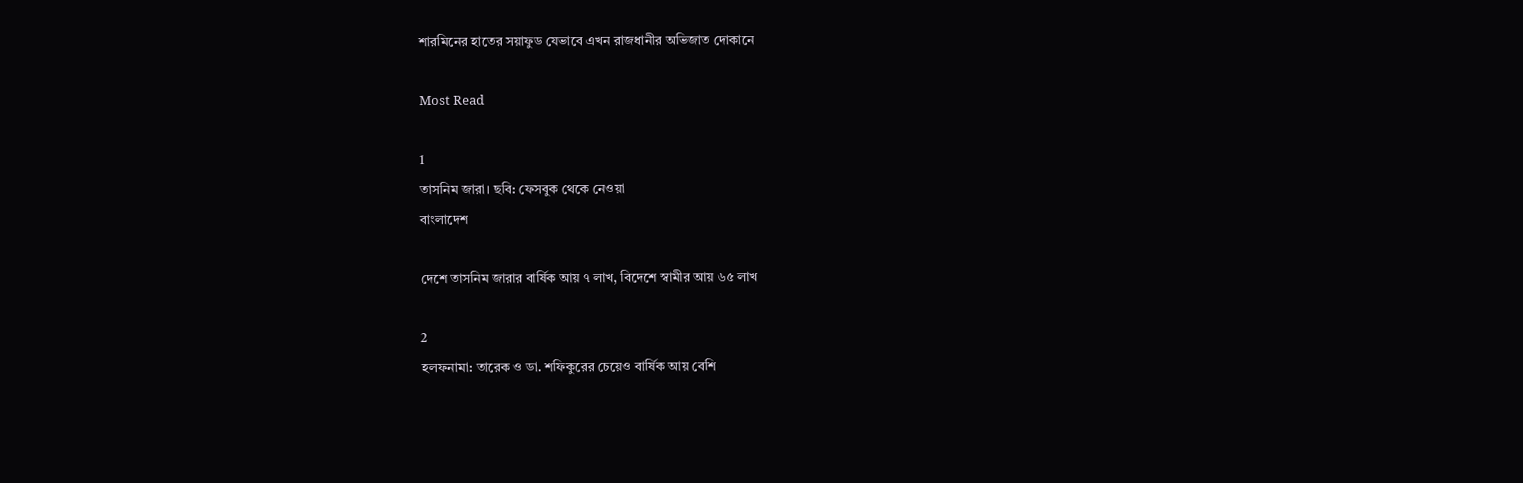শারমিনের হাতের সয়াফুড যেভাবে এখন রাজধানীর অভিজাত দোকানে

Most Read

1
তাসনিম জারা। ছবি: ফেসবুক থেকে নেওয়া
বাংলাদেশ

দেশে তাসনিম জারার বার্ষিক আয় ৭ লাখ, বিদেশে স্বামীর আয় ৬৫ লাখ

2
হলফনামা: তারেক ও ডা. শফিকুরের চেয়েও বার্ষিক আয় বেশি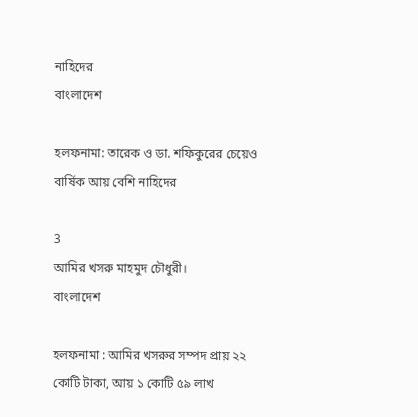নাহিদের
বাংলাদেশ

হলফনামা: তারেক ও ডা. শফিকুরের চেয়েও বার্ষিক আয় বেশি নাহিদের

3
আমির খসরু মাহমুদ চৌধুরী।
বাংলাদেশ

হলফনামা : আমির খসরুর সম্পদ প্রায় ২২ কোটি টাকা, আয় ১ কোটি ৫৯ লাখ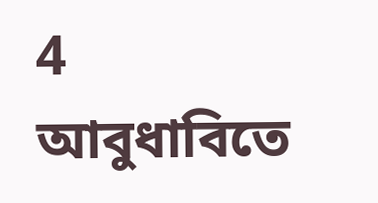4
আবুধাবিতে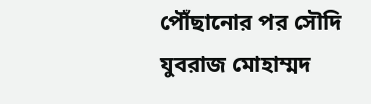পৌঁছানোর পর সৌদি যুবরাজ মোহাম্মদ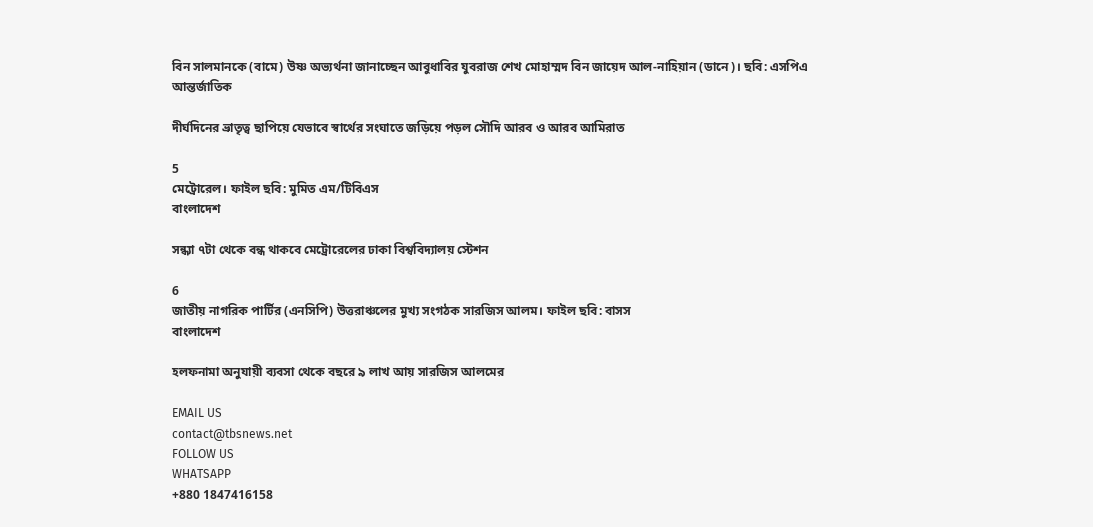বিন সালমানকে (বামে) উষ্ণ অভ্যর্থনা জানাচ্ছেন আবুধাবির যুবরাজ শেখ মোহাম্মদ বিন জায়েদ আল-নাহিয়ান (ডানে)। ছবি: এসপিএ
আন্তর্জাতিক

দীর্ঘদিনের ভ্রাতৃত্ব ছাপিয়ে যেভাবে স্বার্থের সংঘাতে জড়িয়ে পড়ল সৌদি আরব ও আরব আমিরাত

5
মেট্রোরেল। ফাইল ছবি: মুমিত এম/টিবিএস
বাংলাদেশ

সন্ধ্যা ৭টা থেকে বন্ধ থাকবে মেট্রোরেলের ঢাকা বিশ্ববিদ্যালয় স্টেশন

6
জাতীয় নাগরিক পার্টির (এনসিপি) উত্তরাঞ্চলের মুখ্য সংগঠক সারজিস আলম। ফাইল ছবি: বাসস
বাংলাদেশ

হলফনামা অনুযায়ী ব্যবসা থেকে বছরে ৯ লাখ আয় সারজিস আলমের

EMAIL US
contact@tbsnews.net
FOLLOW US
WHATSAPP
+880 1847416158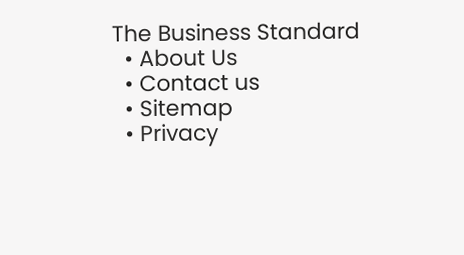The Business Standard
  • About Us
  • Contact us
  • Sitemap
  • Privacy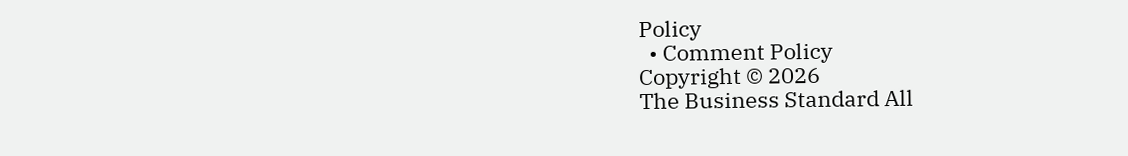Policy
  • Comment Policy
Copyright © 2026
The Business Standard All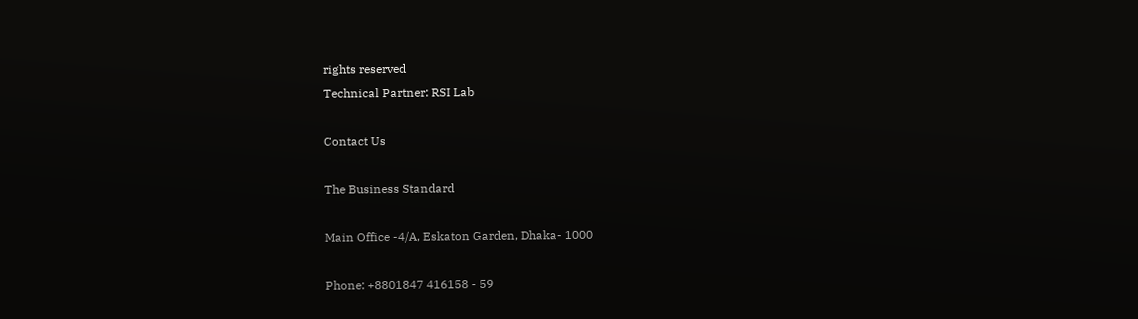rights reserved
Technical Partner: RSI Lab

Contact Us

The Business Standard

Main Office -4/A, Eskaton Garden, Dhaka- 1000

Phone: +8801847 416158 - 59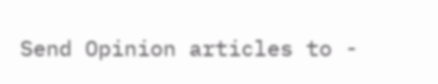Send Opinion articles to -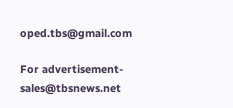oped.tbs@gmail.com

For advertisement- sales@tbsnews.net